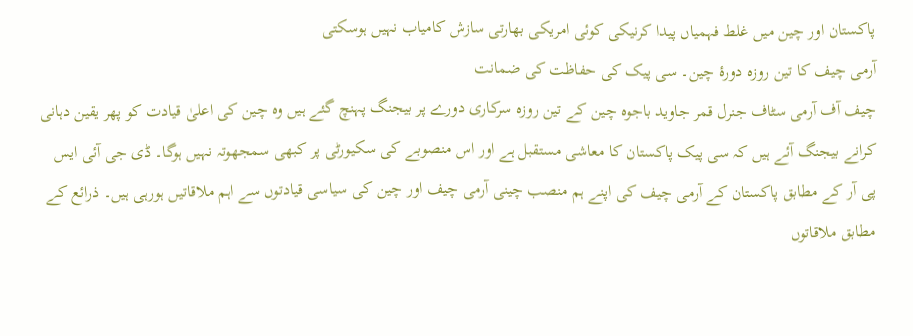پاکستان اور چین میں غلط فہمیاں پیدا کرنیکی کوئی امریکی بھارتی سازش کامیاب نہیں ہوسکتی
آرمی چیف کا تین روزہ دورۂ چین۔ سی پیک کی حفاظت کی ضمانت
چیف آف آرمی سٹاف جنرل قمر جاوید باجوہ چین کے تین روزہ سرکاری دورے پر بیجنگ پہنچ گئے ہیں وہ چین کی اعلیٰ قیادت کو پھر یقین دہانی کرانے بیجنگ آئے ہیں کہ سی پیک پاکستان کا معاشی مستقبل ہے اور اس منصوبے کی سکیورٹی پر کبھی سمجھوتہ نہیں ہوگا۔ ڈی جی آئی ایس پی آر کے مطابق پاکستان کے آرمی چیف کی اپنے ہم منصب چینی آرمی چیف اور چین کی سیاسی قیادتوں سے اہم ملاقاتیں ہورہی ہیں۔ ذرائع کے مطابق ملاقاتوں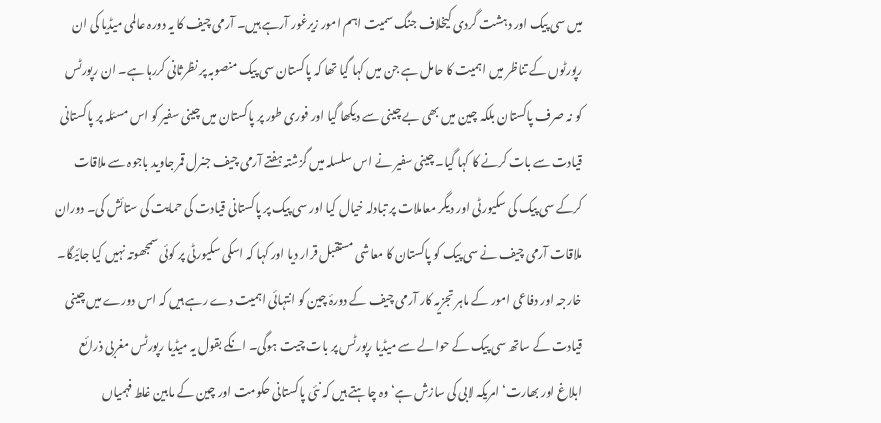میں سی پیک اور دہشت گردی کیخلاف جنگ سمیت اہم امور زیرغور آرہے ہیں۔ آرمی چیف کا یہ دورہ عالمی میڈیا کی ان رپورٹوں کے تناظر میں اہمیت کا حامل ہے جن میں کہا گیا تھا کہ پاکستان سی پیک منصوبہ پر نظرثانی کررہا ہے۔ ان رپورٹس کو نہ صرف پاکستان بلکہ چین میں بھی بے چینی سے دیکھا گیا اور فوری طور پر پاکستان میں چینی سفیر کو اس مسئلہ پر پاکستانی قیادت سے بات کرنے کا کہا گیا۔ چینی سفیر نے اس سلسلہ میں گزشتہ ہفتے آرمی چیف جنرل قمر جاوید باجوہ سے ملاقات کرکے سی پیک کی سکیورٹی اور دیگر معاملات پر تبادلہ خیال کیا اور سی پیک پر پاکستانی قیادت کی حمایت کی ستائش کی۔ دوران ملاقات آرمی چیف نے سی پیک کو پاکستان کا معاشی مستقبل قرار دیا اور کہا کہ اسکی سکیورٹی پر کوئی سمجھوتہ نہیں کیا جائیگا۔
خارجہ اور دفاعی امور کے ماہر تجزیہ کار آرمی چیف کے دورۂ چین کو انتہائی اہمیت دے رہے ہیں کہ اس دورے میں چینی قیادت کے ساتھ سی پیک کے حوالے سے میڈیا رپورٹس پر بات چیت ہوگی۔ انکے بقول یہ میڈیا رپورٹس مغربی ذرائع ابلاغ اور بھارت‘ امریکہ لابی کی سازش ہے‘ وہ چاہتے ہیں کہ نئی پاکستانی حکومت اور چین کے مابین غلط فہمیاں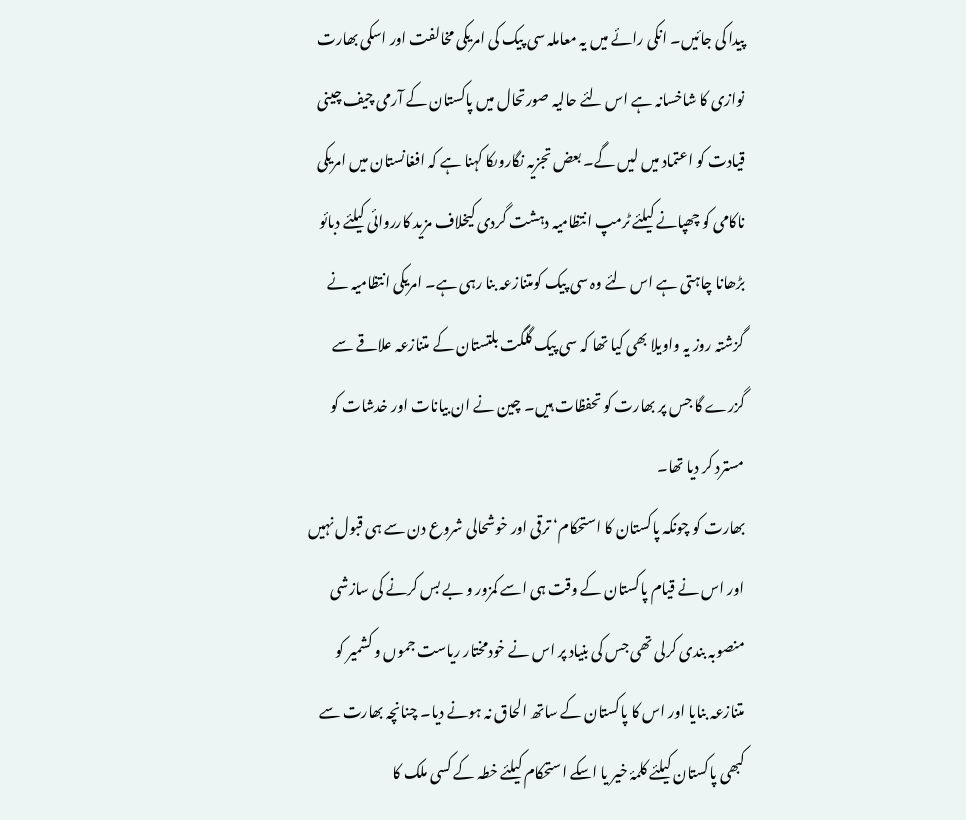پیدا کی جائیں۔ انکی رائے میں یہ معاملہ سی پیک کی امریکی مخالفت اور اسکی بھارت نوازی کا شاخسانہ ہے اس لئے حالیہ صورتحال میں پاکستان کے آرمی چیف چینی قیادت کو اعتماد میں لیں گے۔ بعض تجزیہ نگاروںکا کہنا ہے کہ افغانستان میں امریکی ناکامی کو چھپانے کیلئے ٹرمپ انتظامیہ دہشت گردی کیخلاف مزید کارروائی کیلئے دبائو بڑھانا چاہتی ہے اس لئے وہ سی پیک کومتنازعہ بنا رہی ہے۔ امریکی انتظامیہ نے گزشتہ روز یہ واویلا بھی کیا تھا کہ سی پیک گلگت بلتستان کے متنازعہ علاقے سے گزرے گا جس پر بھارت کو تحفظات ہیں۔ چین نے ان بیانات اور خدشات کو مسترد کر دیا تھا۔
بھارت کو چونکہ پاکستان کا استحکام‘ ترقی اور خوشحالی شروع دن سے ہی قبول نہیں اور اس نے قیام پاکستان کے وقت ہی اسے کمزور و بے بس کرنے کی سازشی منصوبہ بندی کرلی تھی جس کی بنیاد پر اس نے خودمختار ریاست جموں و کشمیر کو متنازعہ بنایا اور اس کا پاکستان کے ساتھ الحاق نہ ہونے دیا۔ چنانچہ بھارت سے کبھی پاکستان کیلئے کلمۂ خیر یا اسکے استحکام کیلئے خطہ کے کسی ملک کا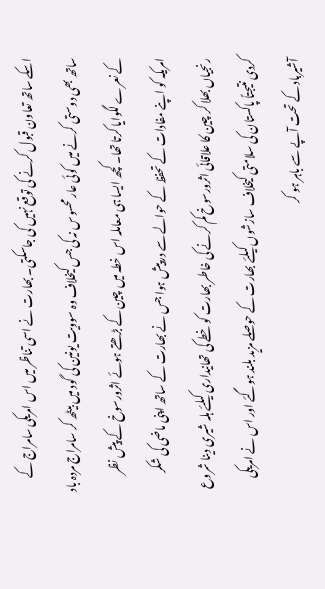اسکے ساتھ تعاون قبول کرنے کی توقع نہیں کی جاسکتی۔ بھارت نے اسی تناظر میں اس امریکی سامراج کے ساتھ بھی دوستی کرنے میں کوئی عار محسوس نہ کی جس کیخلاف وہ سوویت یونین کی گود میں بیٹھ کر سامراج مردہ باد کے نعرے لگوایا کرتا تھا۔ کچھ ایسا ہی معاملہ اس خطہ میں چین کے بڑھتے ہوئے اثرورسوخ کے پیش نظر امریکہ کو اپنے مفادات کے تحفظ کے حوالے سے درپیش ہوا جس نے بھارت کے ساتھ اپنی ماضی کی شکر رنجیاں بھلا کر چین کا علاقائی اثرورسوخ کم کرنے کی خاطر بھارت کو خطے کی تھانیداری کیلئے ہلہ شیری دینا شروع کردی نتیجتاً پاکستان کی سلامتی کیخلاف سازشوں کیلئے بھارت کے حوصلے مزید بلند ہوگئے اور اس نے امریکی آشیرباد کے تحت آپے سے باہر ہو کر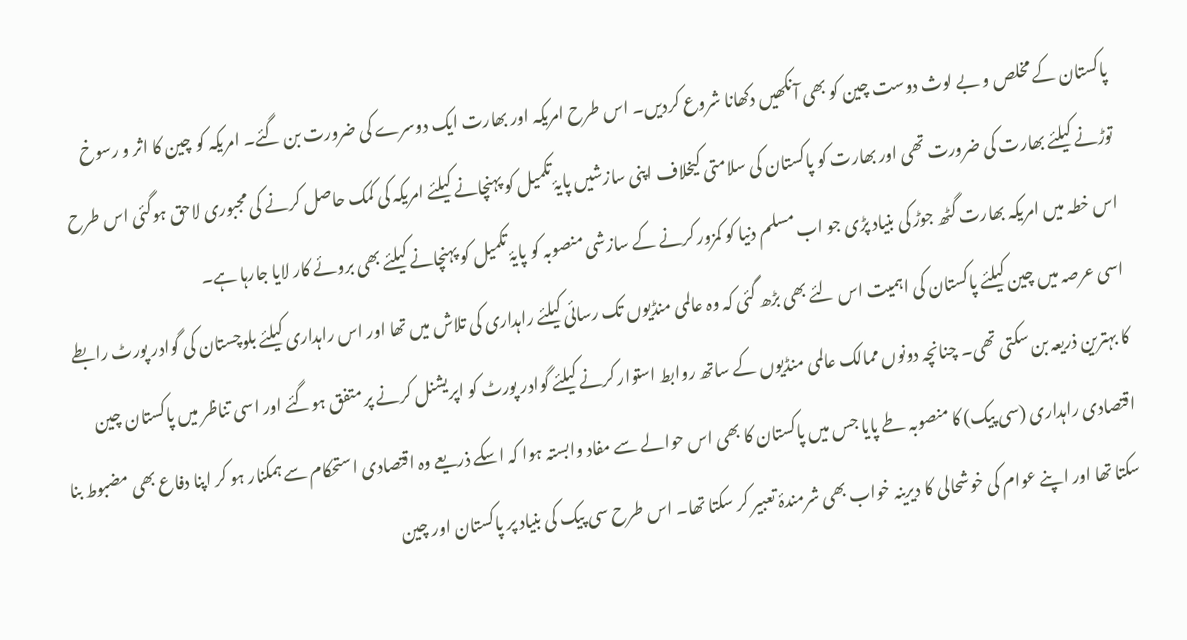پاکستان کے مخلص و بے لوث دوست چین کو بھی آنکھیں دکھانا شروع کردیں۔ اس طرح امریکہ اور بھارت ایک دوسرے کی ضرورت بن گئے۔ امریکہ کو چین کا اثر و رسوخ توڑنے کیلئے بھارت کی ضرورت تھی اور بھارت کو پاکستان کی سلامتی کیخلاف اپنی سازشیں پایۂ تکمیل کو پہنچانے کیلئے امریکہ کی کمک حاصل کرنے کی مجبوری لاحق ہوگئی اس طرح اس خطہ میں امریکہ بھارت گٹھ جوڑ کی بنیاد پڑی جو اب مسلم دنیا کو کمزور کرنے کے سازشی منصوبہ کو پایۂ تکمیل کو پہنچانے کیلئے بھی بروئے کار لایا جارہا ہے۔
اسی عرصہ میں چین کیلئے پاکستان کی اہمیت اس لئے بھی بڑھ گئی کہ وہ عالمی منڈیوں تک رسائی کیلئے راہداری کی تلاش میں تھا اور اس راہداری کیلئے بلوچستان کی گوادر پورٹ رابطے کا بہترین ذریعہ بن سکتی تھی۔ چنانچہ دونوں ممالک عالمی منڈیوں کے ساتھ روابط استوار کرنے کیلئے گوادر پورٹ کو اپریشنل کرنے پر متفق ہوگئے اور اسی تناظر میں پاکستان چین اقتصادی راہداری (سی پیک) کا منصوبہ طے پایا جس میں پاکستان کا بھی اس حوالے سے مفاد وابستہ ہوا کہ اسکے ذریعے وہ اقتصادی استحکام سے ہمکنار ہو کر اپنا دفاع بھی مضبوط بنا سکتا تھا اور اپنے عوام کی خوشحالی کا دیرینہ خواب بھی شرمندۂ تعبیر کر سکتا تھا۔ اس طرح سی پیک کی بنیاد پر پاکستان اور چین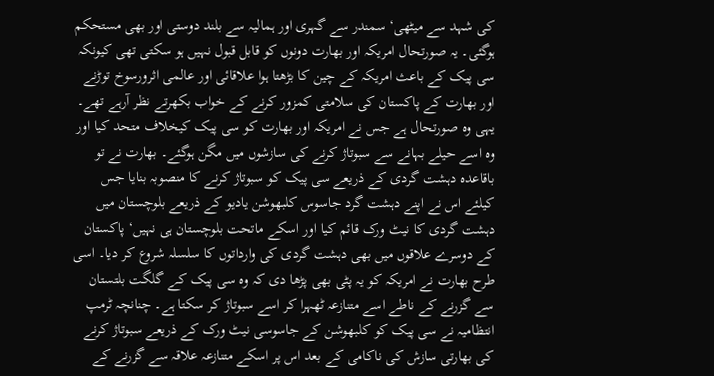کی شہد سے میٹھی‘ سمندر سے گہری اور ہمالیہ سے بلند دوستی اور بھی مستحکم ہوگئی۔ یہ صورتحال امریکہ اور بھارت دونوں کو قابل قبول نہیں ہو سکتی تھی کیونکہ سی پیک کے باعث امریکہ کے چین کا بڑھتا ہوا علاقائی اور عالمی اثرورسوخ توڑنے اور بھارت کے پاکستان کی سلامتی کمزور کرنے کے خواب بکھرتے نظر آرہے تھے۔
یہی وہ صورتحال ہے جس نے امریکہ اور بھارت کو سی پیک کیخلاف متحد کیا اور وہ اسے حیلے بہانے سے سبوتاژ کرنے کی سازشوں میں مگن ہوگئے۔ بھارت نے تو باقاعدہ دہشت گردی کے ذریعے سی پیک کو سبوتاژ کرنے کا منصوبہ بنایا جس کیلئے اس نے اپنے دہشت گرد جاسوس کلبھوشن یادیو کے ذریعے بلوچستان میں دہشت گردی کا نیٹ ورک قائم کیا اور اسکے ماتحت بلوچستان ہی نہیں‘ پاکستان کے دوسرے علاقوں میں بھی دہشت گردی کی وارداتوں کا سلسلہ شروع کر دیا۔ اسی طرح بھارت نے امریکہ کو یہ پٹی بھی پڑھا دی کہ وہ سی پیک کے گلگت بلتستان سے گزرنے کے ناطے اسے متنازعہ ٹھہرا کر اسے سبوتاژ کر سکتا ہے۔ چنانچہ ٹرمپ انتظامیہ نے سی پیک کو کلبھوشن کے جاسوسی نیٹ ورک کے ذریعے سبوتاژ کرنے کی بھارتی سازش کی ناکامی کے بعد اس پر اسکے متنازعہ علاقہ سے گزرنے کے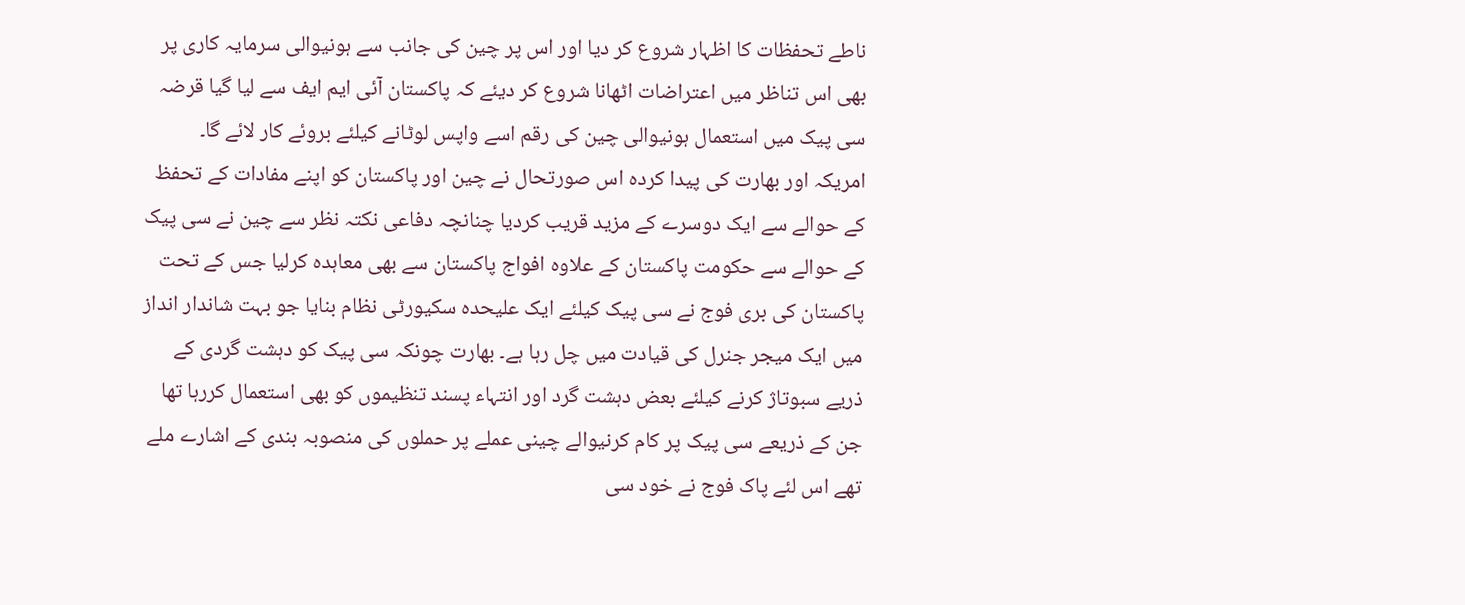ناطے تحفظات کا اظہار شروع کر دیا اور اس پر چین کی جانب سے ہونیوالی سرمایہ کاری پر بھی اس تناظر میں اعتراضات اٹھانا شروع کر دیئے کہ پاکستان آئی ایم ایف سے لیا گیا قرضہ سی پیک میں استعمال ہونیوالی چین کی رقم اسے واپس لوٹانے کیلئے بروئے کار لائے گا۔
امریکہ اور بھارت کی پیدا کردہ اس صورتحال نے چین اور پاکستان کو اپنے مفادات کے تحفظ کے حوالے سے ایک دوسرے کے مزید قریب کردیا چنانچہ دفاعی نکتہ نظر سے چین نے سی پیک کے حوالے سے حکومت پاکستان کے علاوہ افواج پاکستان سے بھی معاہدہ کرلیا جس کے تحت پاکستان کی بری فوج نے سی پیک کیلئے ایک علیحدہ سکیورٹی نظام بنایا جو بہت شاندار انداز میں ایک میجر جنرل کی قیادت میں چل رہا ہے۔ بھارت چونکہ سی پیک کو دہشت گردی کے ذریے سبوتاژ کرنے کیلئے بعض دہشت گرد اور انتہاء پسند تنظیموں کو بھی استعمال کررہا تھا جن کے ذریعے سی پیک پر کام کرنیوالے چینی عملے پر حملوں کی منصوبہ بندی کے اشارے ملے تھے اس لئے پاک فوج نے خود سی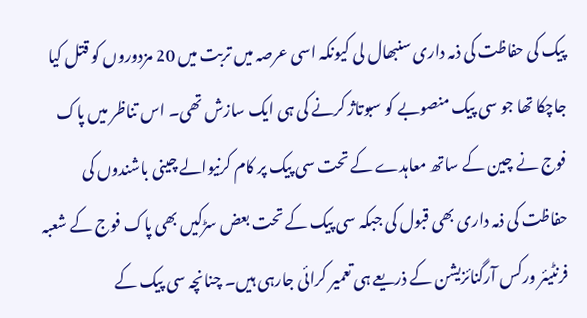پیک کی حفاظت کی ذمہ داری سنبھال لی کیونکہ اسی عرصہ میں تربت میں 20 مزدوروں کو قتل کیا جاچکا تھا جو سی پیک منصوبے کو سبوتاژ کرنے کی ہی ایک سازش تھی۔ اس تناظر میں پاک فوج نے چین کے ساتھ معاہدے کے تحت سی پیک پر کام کرنیوالے چینی باشندوں کی حفاظت کی ذمہ داری بھی قبول کی جبکہ سی پیک کے تحت بعض سڑکیں بھی پاک فوج کے شعبہ فرنٹیئر ورکس آرگنائزیشن کے ذریعے ہی تعمیر کرائی جارہی ہیں۔ چنانچہ سی پیک کے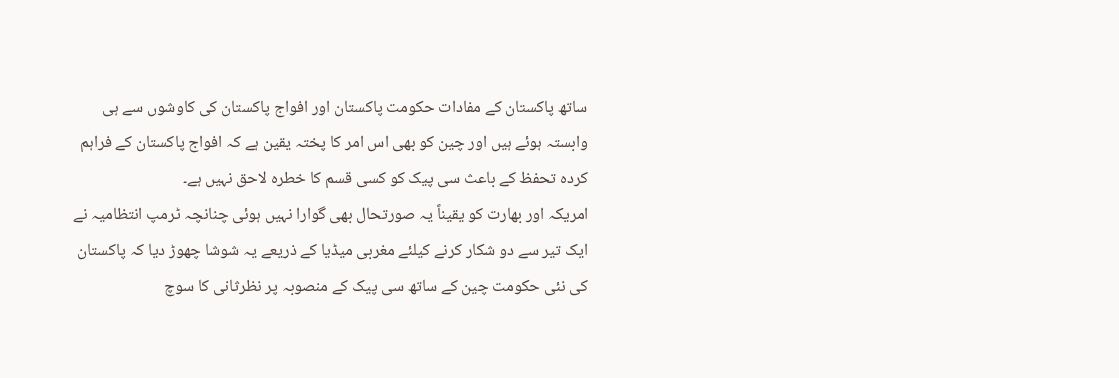ساتھ پاکستان کے مفادات حکومت پاکستان اور افواج پاکستان کی کاوشوں سے ہی وابستہ ہوئے ہیں اور چین کو بھی اس امر کا پختہ یقین ہے کہ افواج پاکستان کے فراہم کردہ تحفظ کے باعث سی پیک کو کسی قسم کا خطرہ لاحق نہیں ہے۔
امریکہ اور بھارت کو یقیناً یہ صورتحال بھی گوارا نہیں ہوئی چنانچہ ٹرمپ انتظامیہ نے ایک تیر سے دو شکار کرنے کیلئے مغربی میڈیا کے ذریعے یہ شوشا چھوڑ دیا کہ پاکستان کی نئی حکومت چین کے ساتھ سی پیک کے منصوبہ پر نظرثانی کا سوچ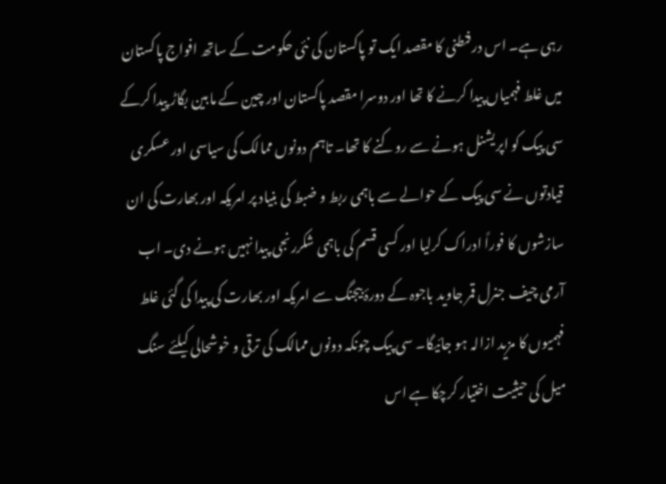رہی ہے۔ اس درفنطنی کا مقصد ایک تو پاکستان کی نئی حکومت کے ساتھ افواج پاکستان میں غلط فہمیاں پیدا کرنے کا تھا اور دوسرا مقصد پاکستان اور چین کے مابین بگاڑ پیدا کرکے سی پیک کو اپریشنل ہونے سے روکنے کا تھا۔ تاہم دونوں ممالک کی سیاسی اور عسکری قیادتوں نے سی پیک کے حوالے سے باہمی ربط و ضبط کی بنیاد پر امریکہ اور بھارت کی ان سازشوں کا فوراً ادراک کرلیا اور کسی قسم کی باہمی شکررنجی پیدا نہیں ہونے دی۔ اب آرمی چیف جنرل قمر جاوید باجوہ کے دورۂ بیجنگ سے امریکہ اور بھارت کی پیدا کی گئی غلط فہمیوں کا مزید ازالہ ہو جائیگا۔ سی پیک چونکہ دونوں ممالک کی ترقی و خوشحالی کیلئے سنگ میل کی حیثیت اختیار کرچکا ہے اس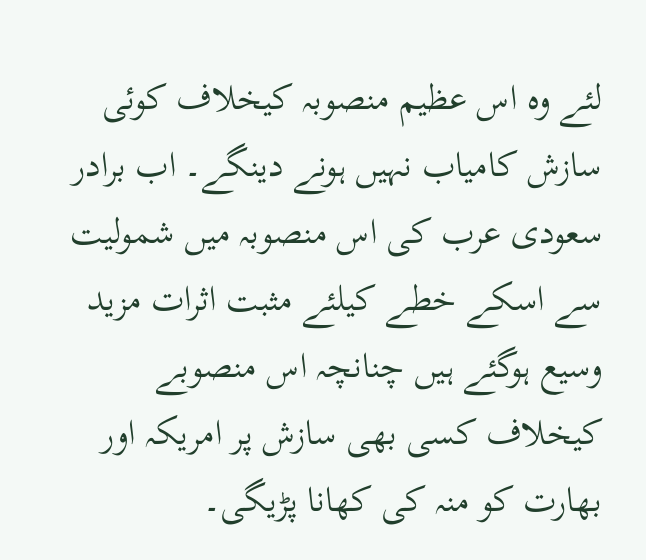لئے وہ اس عظیم منصوبہ کیخلاف کوئی سازش کامیاب نہیں ہونے دینگے۔ اب برادر سعودی عرب کی اس منصوبہ میں شمولیت سے اسکے خطے کیلئے مثبت اثرات مزید وسیع ہوگئے ہیں چنانچہ اس منصوبے کیخلاف کسی بھی سازش پر امریکہ اور بھارت کو منہ کی کھانا پڑیگی۔